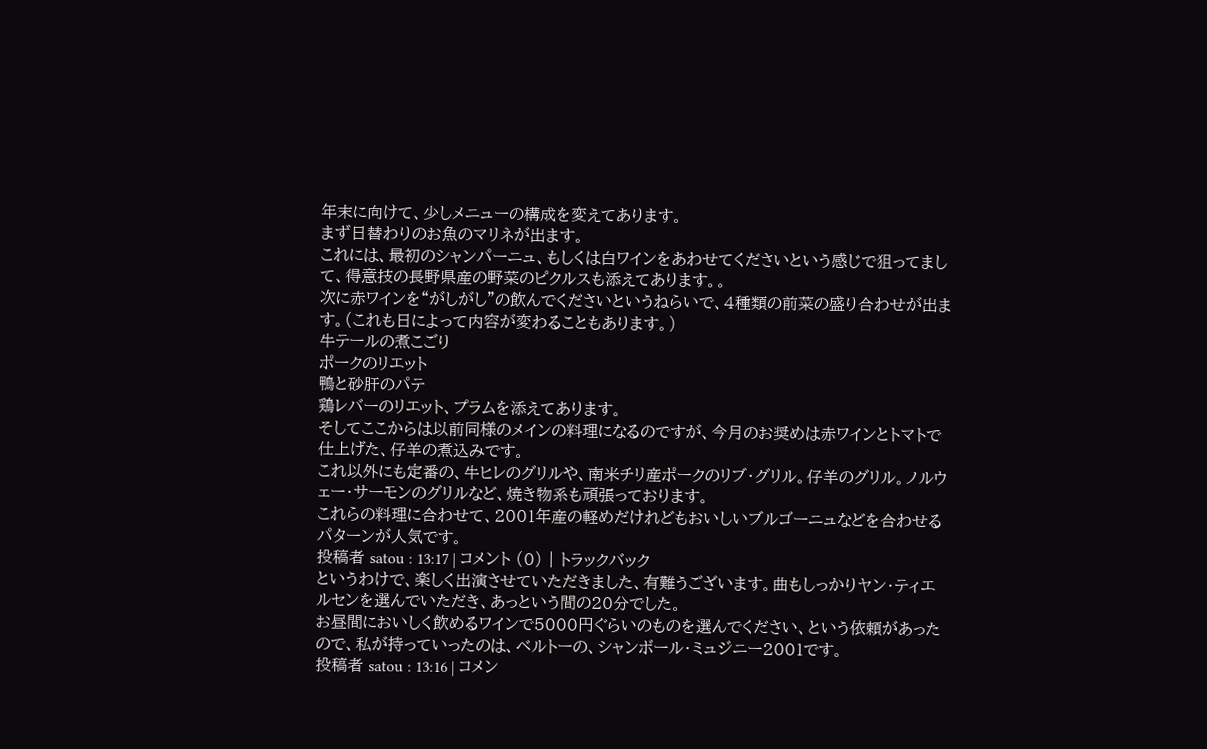年末に向けて、少しメニューの構成を変えてあります。
まず日替わりのお魚のマリネが出ます。
これには、最初のシャンパーニュ、もしくは白ワインをあわせてくださいという感じで狙ってまして、得意技の長野県産の野菜のピクルスも添えてあります。。
次に赤ワインを“がしがし”の飲んでくださいというねらいで、4種類の前菜の盛り合わせが出ます。(これも日によって内容が変わることもあります。)
牛テールの煮こごり
ポークのリエット
鴨と砂肝のパテ
鶏レバーのリエット、プラムを添えてあります。
そしてここからは以前同様のメインの料理になるのですが、今月のお奨めは赤ワインとトマトで仕上げた、仔羊の煮込みです。
これ以外にも定番の、牛ヒレのグリルや、南米チリ産ポークのリブ・グリル。仔羊のグリル。ノルウェー・サーモンのグリルなど、焼き物系も頑張っております。
これらの料理に合わせて、2001年産の軽めだけれどもおいしいブルゴーニュなどを合わせるパターンが人気です。
投稿者 satou : 13:17 | コメント (0) | トラックバック
というわけで、楽しく出演させていただきました、有難うございます。曲もしっかりヤン・ティエルセンを選んでいただき、あっという間の20分でした。
お昼間においしく飲めるワインで5000円ぐらいのものを選んでください、という依頼があったので、私が持っていったのは、ベルトーの、シャンボール・ミュジニー2001です。
投稿者 satou : 13:16 | コメン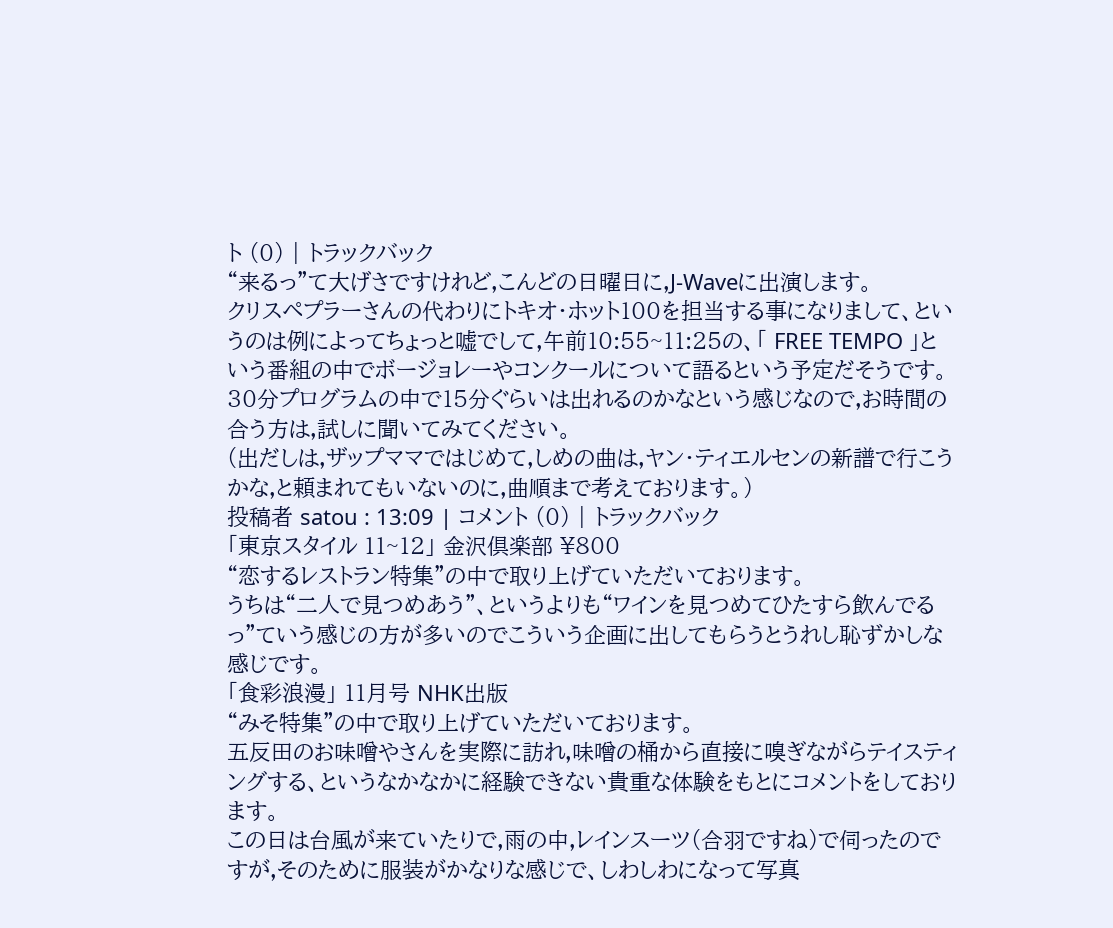ト (0) | トラックバック
“来るっ”て大げさですけれど,こんどの日曜日に,J-Waveに出演します。
クリスペプラーさんの代わりにトキオ・ホット100を担当する事になりまして、というのは例によってちょっと嘘でして,午前10:55~11:25の、「 FREE TEMPO 」という番組の中でボージョレーやコンクールについて語るという予定だそうです。30分プログラムの中で15分ぐらいは出れるのかなという感じなので,お時間の合う方は,試しに聞いてみてください。
(出だしは,ザップママではじめて,しめの曲は,ヤン・ティエルセンの新譜で行こうかな,と頼まれてもいないのに,曲順まで考えております。)
投稿者 satou : 13:09 | コメント (0) | トラックバック
「東京スタイル 11~12」 金沢倶楽部 ¥800
“恋するレストラン特集”の中で取り上げていただいております。
うちは“二人で見つめあう”、というよりも“ワインを見つめてひたすら飲んでるっ”ていう感じの方が多いのでこういう企画に出してもらうとうれし恥ずかしな感じです。
「食彩浪漫」 11月号 NHK出版
“みそ特集”の中で取り上げていただいております。
五反田のお味噌やさんを実際に訪れ,味噌の桶から直接に嗅ぎながらテイスティングする、というなかなかに経験できない貴重な体験をもとにコメントをしております。
この日は台風が来ていたりで,雨の中,レインスーツ(合羽ですね)で伺ったのですが,そのために服装がかなりな感じで、しわしわになって写真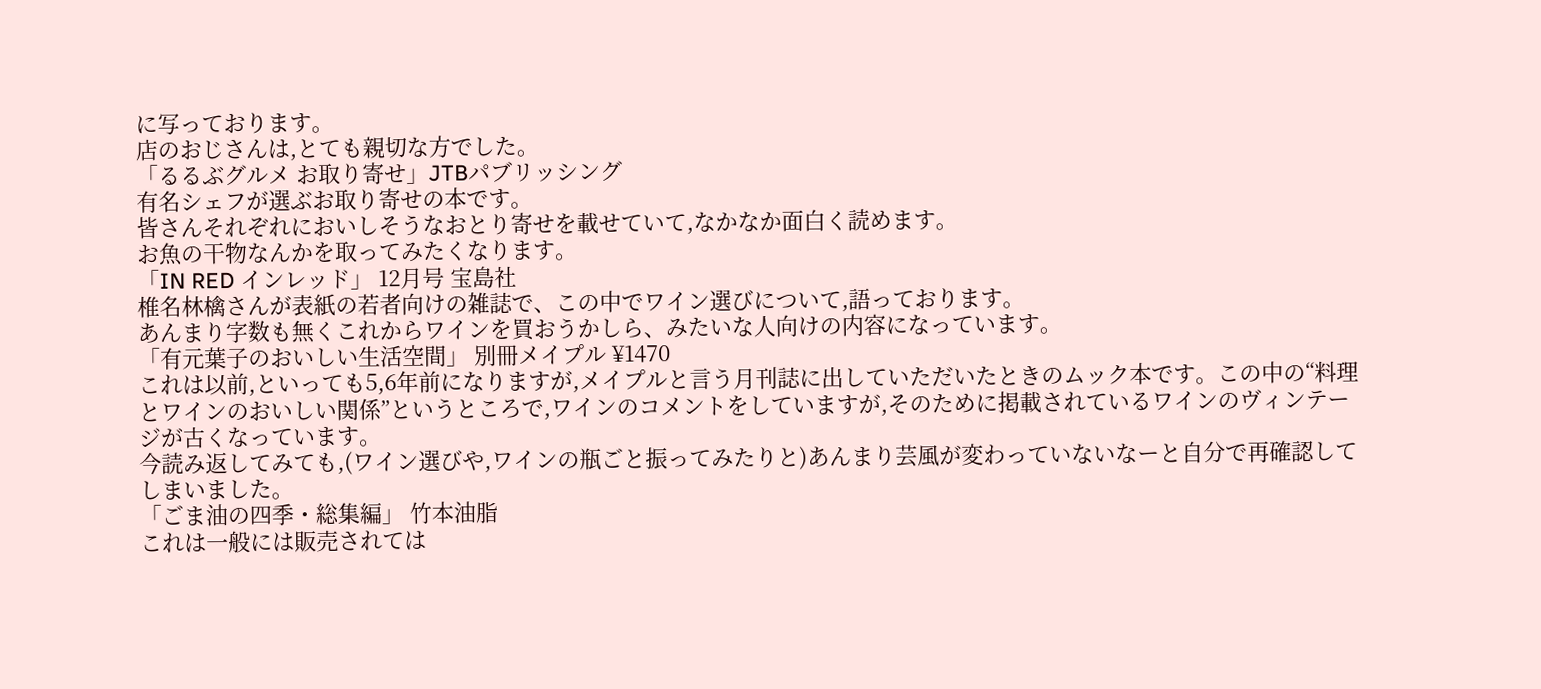に写っております。
店のおじさんは,とても親切な方でした。
「るるぶグルメ お取り寄せ」JTBパブリッシング
有名シェフが選ぶお取り寄せの本です。
皆さんそれぞれにおいしそうなおとり寄せを載せていて,なかなか面白く読めます。
お魚の干物なんかを取ってみたくなります。
「IN RED インレッド」 12月号 宝島社
椎名林檎さんが表紙の若者向けの雑誌で、この中でワイン選びについて,語っております。
あんまり字数も無くこれからワインを買おうかしら、みたいな人向けの内容になっています。
「有元葉子のおいしい生活空間」 別冊メイプル ¥1470
これは以前,といっても5,6年前になりますが,メイプルと言う月刊誌に出していただいたときのムック本です。この中の“料理とワインのおいしい関係”というところで,ワインのコメントをしていますが,そのために掲載されているワインのヴィンテージが古くなっています。
今読み返してみても,(ワイン選びや,ワインの瓶ごと振ってみたりと)あんまり芸風が変わっていないなーと自分で再確認してしまいました。
「ごま油の四季・総集編」 竹本油脂
これは一般には販売されては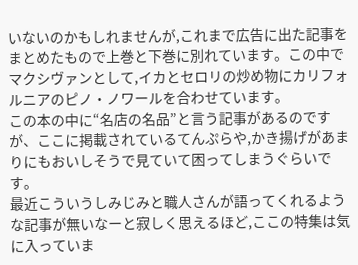いないのかもしれませんが,これまで広告に出た記事をまとめたもので上巻と下巻に別れています。この中でマクシヴァンとして,イカとセロリの炒め物にカリフォルニアのピノ・ノワールを合わせています。
この本の中に“名店の名品”と言う記事があるのですが、ここに掲載されているてんぷらや,かき揚げがあまりにもおいしそうで見ていて困ってしまうぐらいです。
最近こういうしみじみと職人さんが語ってくれるような記事が無いなーと寂しく思えるほど,ここの特集は気に入っていま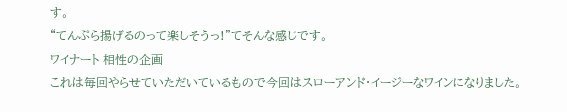す。
“てんぷら揚げるのって楽しそうっ!”てそんな感じです。
ワイナート 相性の企画
これは毎回やらせていただいているもので今回はスローアンド・イージーなワインになりました。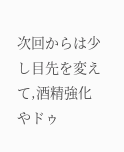次回からは少し目先を変えて,酒精強化やドゥ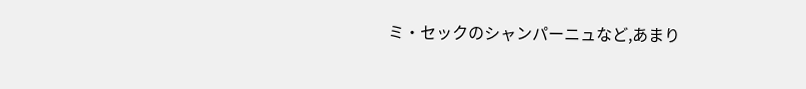ミ・セックのシャンパーニュなど,あまり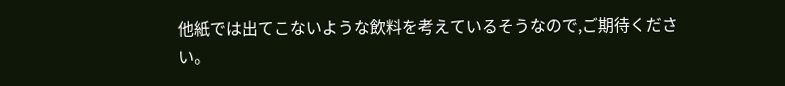他紙では出てこないような飲料を考えているそうなので,ご期待ください。